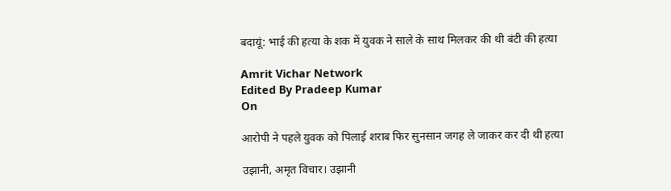बदायूं: भाई की हत्या के शक में युवक ने साले के साथ मिलकर की थी बंटी की हत्या

Amrit Vichar Network
Edited By Pradeep Kumar
On

आरोपी ने पहले युवक को पिलाई शराब फिर सुनसान जगह ले जाकर कर दी थी हत्या

उझानी, अमृत विचार। उझानी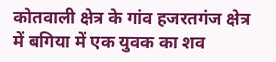कोतवाली क्षेत्र के गांव हजरतगंज क्षेत्र में बगिया में एक युवक का शव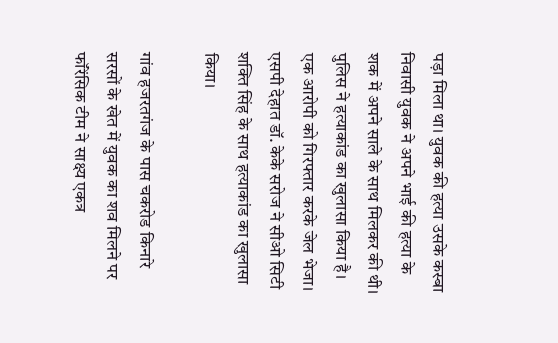पड़ा मिला था। युवक की हत्या उसके कस्बा निवासी युवक ने अपने भाई की हत्या के शक में अपने साले के साथ मिलकर की थी। पुलिस ने हत्याकांड का खुलासा किया है। एक आरोपी को गिरफ्तार करके जेल भेजा। एसपी देहात डॉ. केके सरोज ने सीओ सिटी शक्ति सिंह के साथ हत्याकांड का खुलासा किया।

गांव हजरतगंज के पास चकरोड किनारे सरसों के खेत में युवक का शव मिलने पर फॉरेंसिक टीम ने साक्ष्य एकत्र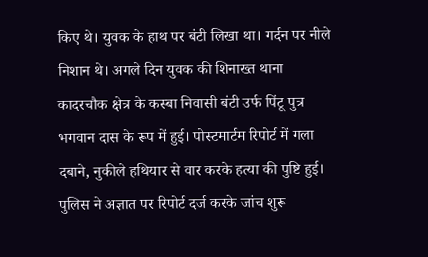किए थे। युवक के हाथ पर बंटी लिखा था। गर्दन पर नीले निशान थे। अगले दिन युवक की शिनाख्त थाना कादरचौक क्षेत्र के कस्बा निवासी बंटी उर्फ पिंटू पुत्र भगवान दास के रूप में हुई। पोस्टमार्टम रिपोर्ट में गला दबाने, नुकीले हथियार से वार करके हत्या की पुष्टि हुई। पुलिस ने अज्ञात पर रिपोर्ट दर्ज करके जांच शुरू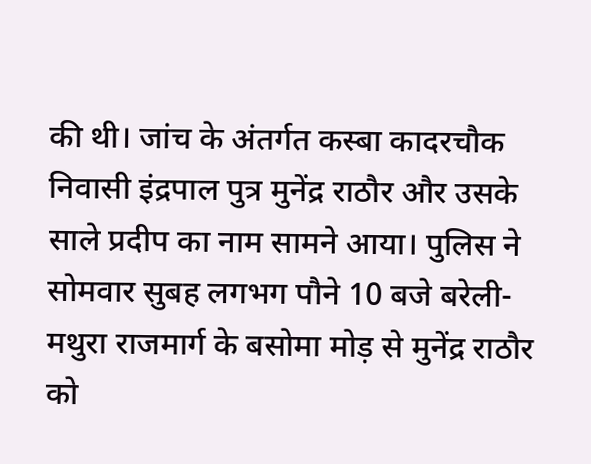की थी। जांच के अंतर्गत कस्बा कादरचौक निवासी इंद्रपाल पुत्र मुनेंद्र राठौर और उसके साले प्रदीप का नाम सामने आया। पुलिस ने सोमवार सुबह लगभग पौने 10 बजे बरेली-मथुरा राजमार्ग के बसोमा मोड़ से मुनेंद्र राठौर को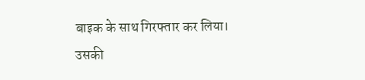बाइक के साथ गिरफ्तार कर लिया। उसकी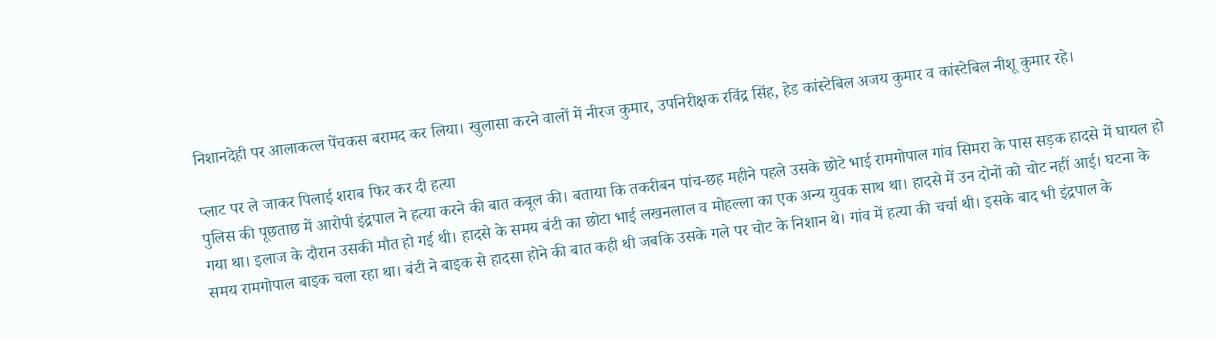निशानदेही पर आलाकत्ल पेंचकस बरामद कर लिया। खुलासा करने वालों में नीरज कुमार, उपनिरीक्षक रविंद्र सिंह, हेड कांस्टेबिल अजय कुमार व कांस्टेबिल नीशू कुमार रहे।

प्लाट पर ले जाकर पिलाई शराब फिर कर दी हत्या
पुलिस की पूछताछ में आरोपी इंद्रपाल ने हत्या करने की बात कबूल की। बताया कि तकरीबन पांच-छह महीने पहले उसके छोटे भाई रामगोपाल गांव सिमरा के पास सड़क हादसे में घायल हो गया था। इलाज के दौरान उसकी मौत हो गई थी। हादसे के समय बंटी का छोटा भाई लखनलाल व मोहल्ला का एक अन्य युवक साथ था। हादसे में उन दोनों को चोट नहीं आई। घटना के समय रामगोपाल बाइक चला रहा था। बंटी ने बाइक से हादसा होने की बात कही थी जबकि उसके गले पर चोट के निशान थे। गांव में हत्या की चर्चा थी। इसके बाद भी इंद्रपाल के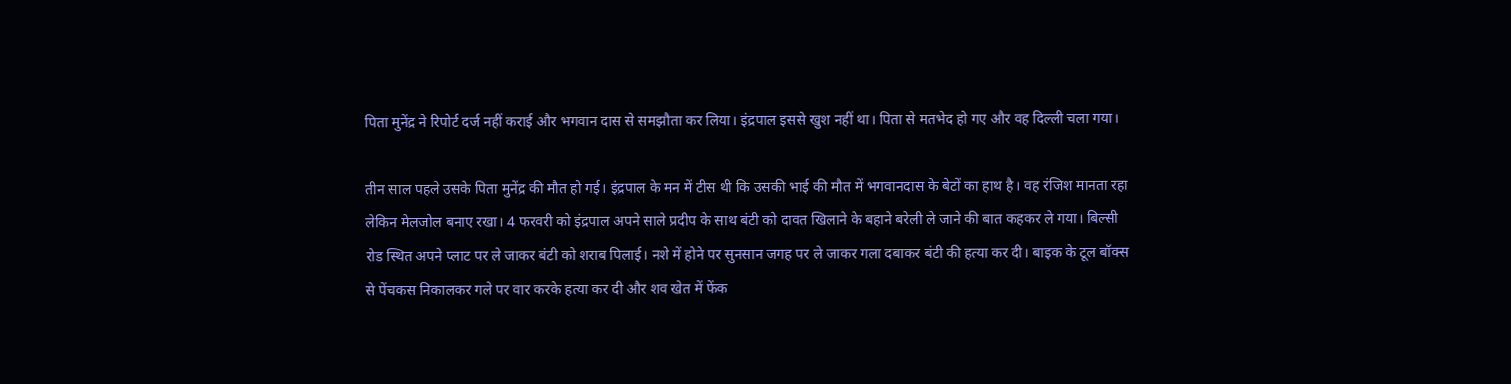पिता मुनेंद्र ने रिपोर्ट दर्ज नहीं कराई और भगवान दास से समझौता कर लिया। इंद्रपाल इससे खुश नहीं था। पिता से मतभेद हो गए और वह दिल्ली चला गया।

तीन साल पहले उसके पिता मुनेंद्र की मौत हो गई। इंद्रपाल के मन में टीस थी कि उसकी भाई की मौत में भगवानदास के बेटों का हाथ है। वह रंजिश मानता रहा लेकिन मेलजोल बनाए रखा। 4 फरवरी को इंद्रपाल अपने साले प्रदीप के साथ बंटी को दावत खिलाने के बहाने बरेली ले जाने की बात कहकर ले गया। बिल्सी रोड स्थित अपने प्लाट पर ले जाकर बंटी को शराब पिलाई। नशे में होने पर सुनसान जगह पर ले जाकर गला दबाकर बंटी की हत्या कर दी। बाइक के टूल बॉक्स से पेंचकस निकालकर गले पर वार करके हत्या कर दी और शव खेत में फेंक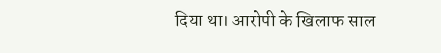दिया था। आरोपी के खिलाफ साल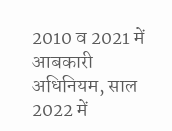2010 व 2021 में आबकारी अधिनियम, साल 2022 में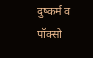दुष्कर्म व पॉक्सो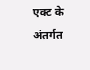एक्ट के अंतर्गत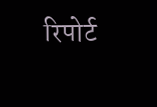रिपोर्ट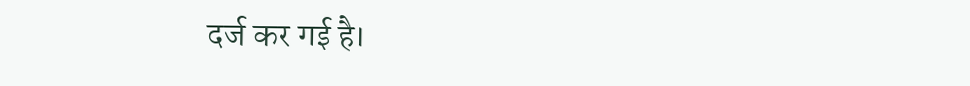दर्ज कर गई है।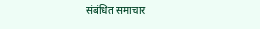संबंधित समाचार